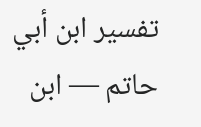تفسير ابن أبي حاتم — ابن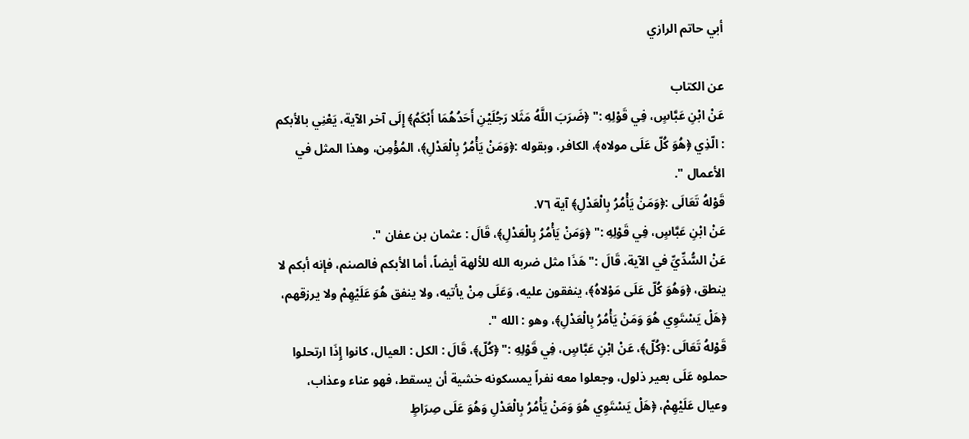أبي حاتم الرازي

عن الكتاب
عَنْ ابْنِ عَبَّاسٍ، فِي قَوْلِهِ :" ﴿ضَرَبَ اللَّهُ مَثَلا رَجُلَيْنِ أَحَدُهُمَا أَبْكَمُ﴾ إِلَى آخر الآية، يَعْنِي بالأبكم : الّذِي ﴿هُوَ كُلّ عَلَى مولاه﴾، الكافر، وبقوله :﴿وَمَنْ يَأْمُرُ بِالْعَدْلِ﴾، المُؤْمِن، وهذا المثل في الأعمال ".
قَوْلهُ تَعَالَى :﴿وَمَنْ يَأْمُرُ بِالْعَدْلِ﴾ آية ٧٦.
عَنْ ابْنِ عَبَّاسٍ، فِي قَوْلِهِ :" ﴿وَمَنْ يَأْمُرُ بِالْعَدْلِ﴾، قَالَ : عثمان بن عفان ".
عَنْ السُّدِّيِّ في الآية، قَالَ :" هَذَا مثل ضربه الله للألهة أيضاً، أما الأبكم فالصنم، فإنه أبكم لا ينطق، ﴿وَهُوَ كُلّ عَلَى مَوْلاهُ﴾، ينفقون عليه، وَعَلَى مِنْ يأتيه، ولا ينفق هُوَ عَلَيْهِمْ ولا يرزقهم، ﴿هَلْ يَسْتَوِي هُوَ وَمَنْ يَأْمُرُ بِالْعَدْلِ﴾، وهو : الله ".
قَوْلهُ تَعَالَى :﴿كُلّ﴾، عَنْ ابْنِ عَبَّاسٍ، فِي قَوْلِهِ :" ﴿كُلّ﴾، قَالَ : الكل : العيال، كانوا إِذَا ارتحلوا حملوه عَلَى بعير ذلول، وجعلوا معه نفراً يمسكونه خشية أن يسقط، فهو عناء وعذاب، وعيال عَلَيْهِمْ، ﴿هَلْ يَسْتَوِي هُوَ وَمَنْ يَأْمُرُ بِالْعَدْلِ وَهُوَ عَلَى صِرَاطٍ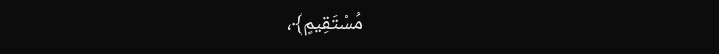مُسْتَقِيمٍ﴾،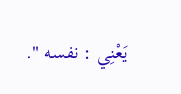يَعْنِي : نفسه ".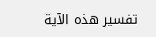تفسير هذه الآية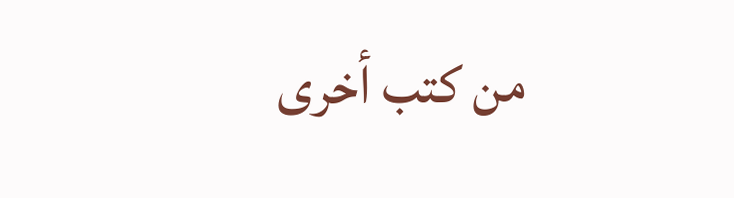من كتب أخرى